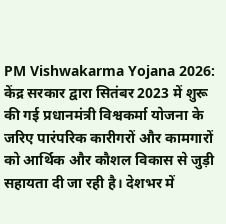PM Vishwakarma Yojana 2026: केंद्र सरकार द्वारा सितंबर 2023 में शुरू की गई प्रधानमंत्री विश्वकर्मा योजना के जरिए पारंपरिक कारीगरों और कामगारों को आर्थिक और कौशल विकास से जुड़ी सहायता दी जा रही है। देशभर में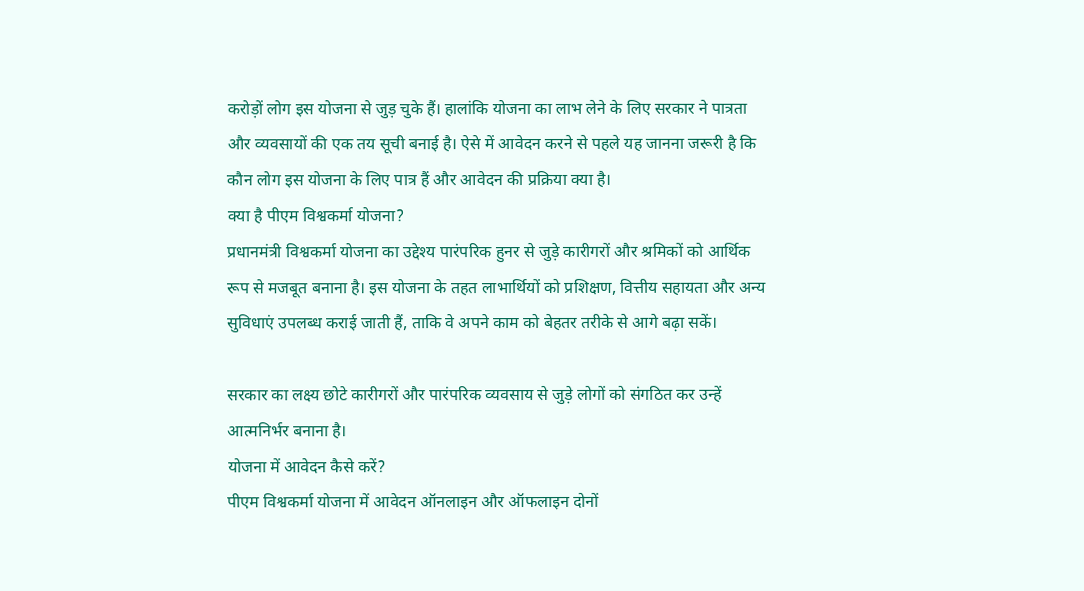करोड़ों लोग इस योजना से जुड़ चुके हैं। हालांकि योजना का लाभ लेने के लिए सरकार ने पात्रता और व्यवसायों की एक तय सूची बनाई है। ऐसे में आवेदन करने से पहले यह जानना जरूरी है कि कौन लोग इस योजना के लिए पात्र हैं और आवेदन की प्रक्रिया क्या है।
क्या है पीएम विश्वकर्मा योजना?
प्रधानमंत्री विश्वकर्मा योजना का उद्देश्य पारंपरिक हुनर से जुड़े कारीगरों और श्रमिकों को आर्थिक रूप से मजबूत बनाना है। इस योजना के तहत लाभार्थियों को प्रशिक्षण, वित्तीय सहायता और अन्य सुविधाएं उपलब्ध कराई जाती हैं, ताकि वे अपने काम को बेहतर तरीके से आगे बढ़ा सकें।

सरकार का लक्ष्य छोटे कारीगरों और पारंपरिक व्यवसाय से जुड़े लोगों को संगठित कर उन्हें आत्मनिर्भर बनाना है।
योजना में आवेदन कैसे करें?
पीएम विश्वकर्मा योजना में आवेदन ऑनलाइन और ऑफलाइन दोनों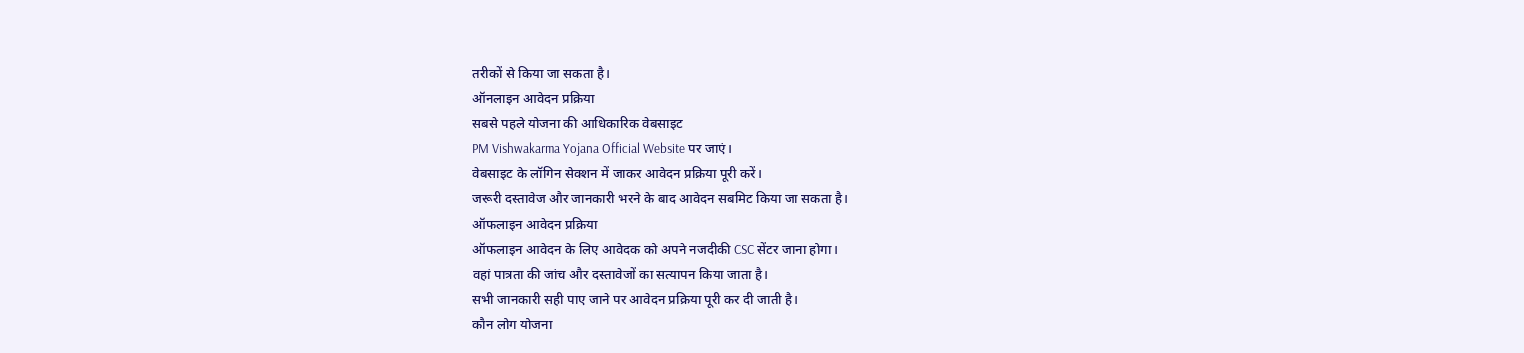तरीकों से किया जा सकता है।
ऑनलाइन आवेदन प्रक्रिया
सबसे पहले योजना की आधिकारिक वेबसाइट
PM Vishwakarma Yojana Official Website पर जाएं।
वेबसाइट के लॉगिन सेक्शन में जाकर आवेदन प्रक्रिया पूरी करें।
जरूरी दस्तावेज और जानकारी भरने के बाद आवेदन सबमिट किया जा सकता है।
ऑफलाइन आवेदन प्रक्रिया
ऑफलाइन आवेदन के लिए आवेदक को अपने नजदीकी CSC सेंटर जाना होगा।
वहां पात्रता की जांच और दस्तावेजों का सत्यापन किया जाता है।
सभी जानकारी सही पाए जाने पर आवेदन प्रक्रिया पूरी कर दी जाती है।
कौन लोग योजना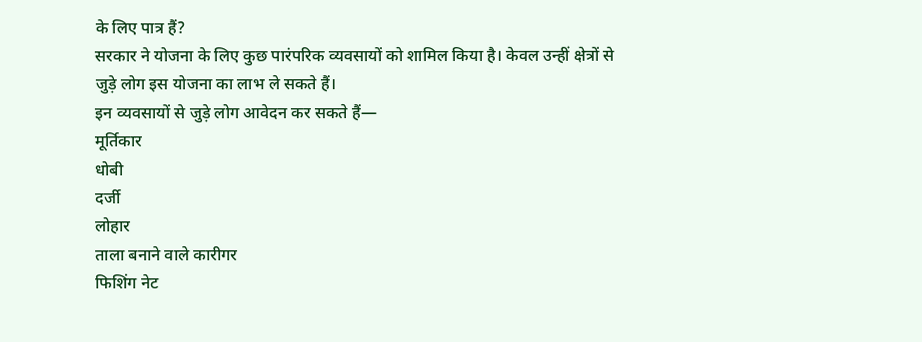के लिए पात्र हैं?
सरकार ने योजना के लिए कुछ पारंपरिक व्यवसायों को शामिल किया है। केवल उन्हीं क्षेत्रों से जुड़े लोग इस योजना का लाभ ले सकते हैं।
इन व्यवसायों से जुड़े लोग आवेदन कर सकते हैं—
मूर्तिकार
धोबी
दर्जी
लोहार
ताला बनाने वाले कारीगर
फिशिंग नेट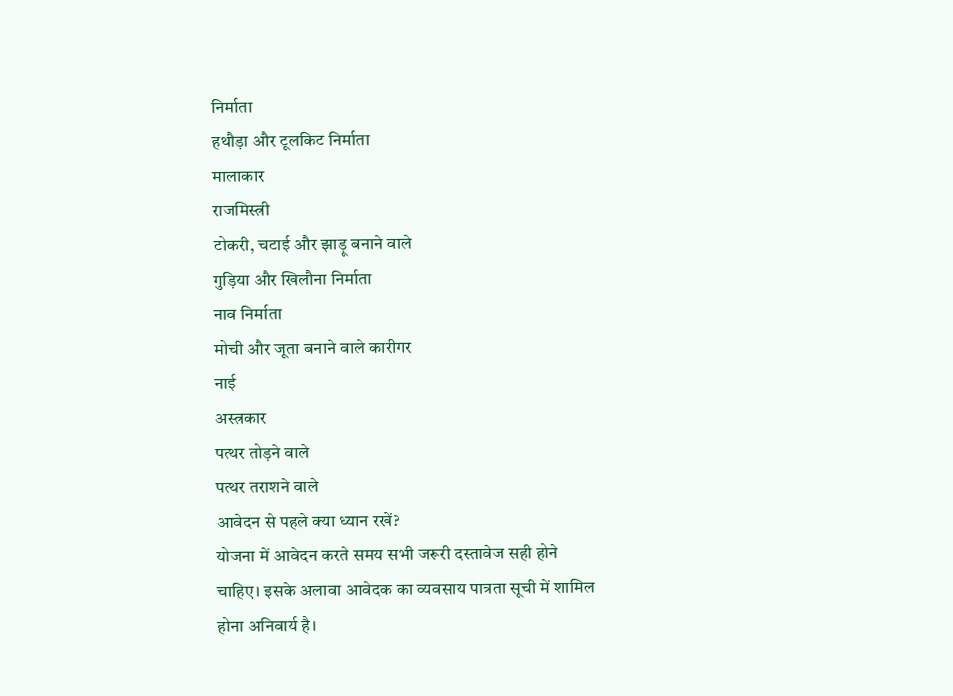निर्माता
हथौड़ा और टूलकिट निर्माता
मालाकार
राजमिस्त्री
टोकरी, चटाई और झाड़ू बनाने वाले
गुड़िया और खिलौना निर्माता
नाव निर्माता
मोची और जूता बनाने वाले कारीगर
नाई
अस्त्रकार
पत्थर तोड़ने वाले
पत्थर तराशने वाले
आवेदन से पहले क्या ध्यान रखें?
योजना में आवेदन करते समय सभी जरूरी दस्तावेज सही होने चाहिए। इसके अलावा आवेदक का व्यवसाय पात्रता सूची में शामिल होना अनिवार्य है।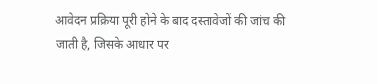आवेदन प्रक्रिया पूरी होने के बाद दस्तावेजों की जांच की जाती है, जिसके आधार पर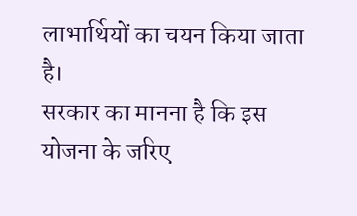लाभार्थियों का चयन किया जाता है।
सरकार का मानना है कि इस योजना के जरिए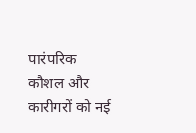पारंपरिक कौशल और कारीगरों को नई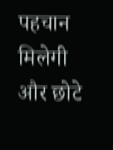पहचान मिलेगी और छोटे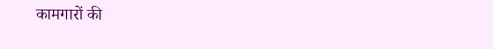कामगारों की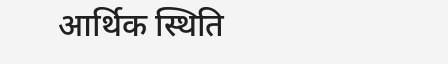आर्थिक स्थिति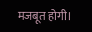मजबूत होगी।